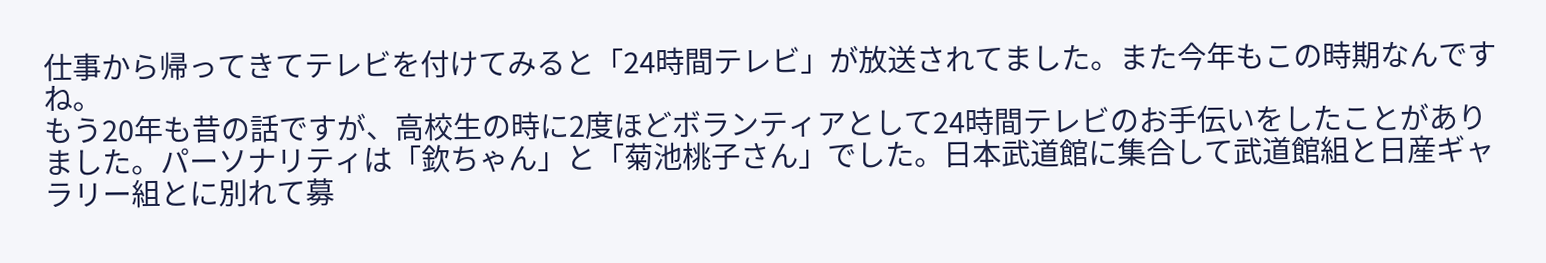仕事から帰ってきてテレビを付けてみると「24時間テレビ」が放送されてました。また今年もこの時期なんですね。
もう20年も昔の話ですが、高校生の時に2度ほどボランティアとして24時間テレビのお手伝いをしたことがありました。パーソナリティは「欽ちゃん」と「菊池桃子さん」でした。日本武道館に集合して武道館組と日産ギャラリー組とに別れて募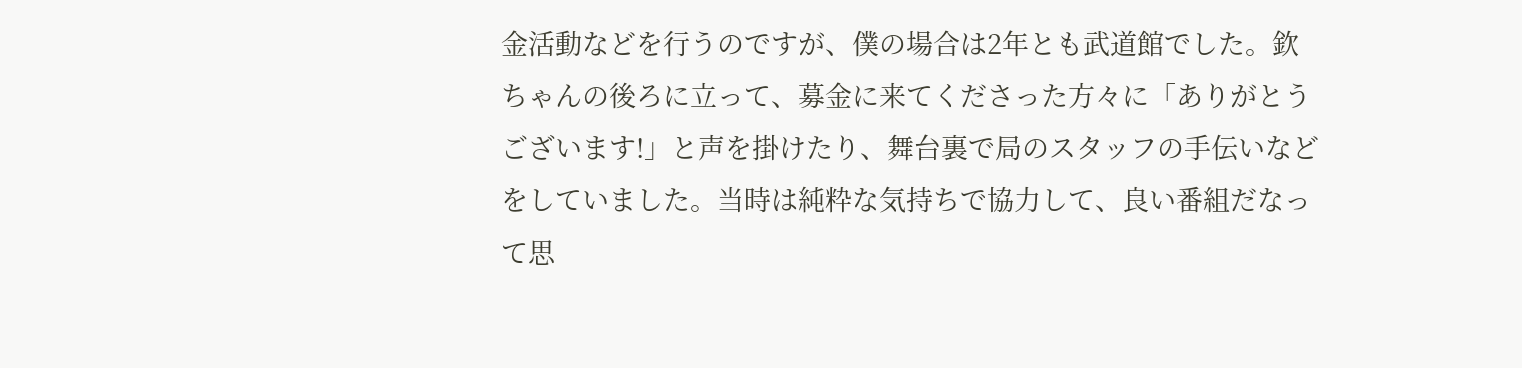金活動などを行うのですが、僕の場合は2年とも武道館でした。欽ちゃんの後ろに立って、募金に来てくださった方々に「ありがとうございます!」と声を掛けたり、舞台裏で局のスタッフの手伝いなどをしていました。当時は純粋な気持ちで協力して、良い番組だなって思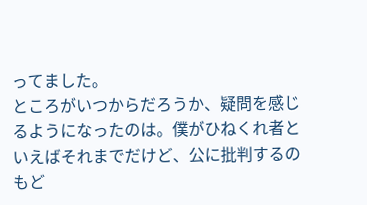ってました。
ところがいつからだろうか、疑問を感じるようになったのは。僕がひねくれ者といえばそれまでだけど、公に批判するのもど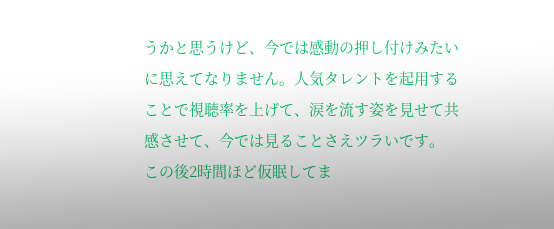うかと思うけど、今では感動の押し付けみたいに思えてなりません。人気タレントを起用することで視聴率を上げて、涙を流す姿を見せて共感させて、今では見ることさえツラいです。
この後2時間ほど仮眠してま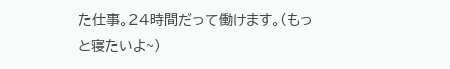た仕事。24時間だって働けます。(もっと寝たいよ~)